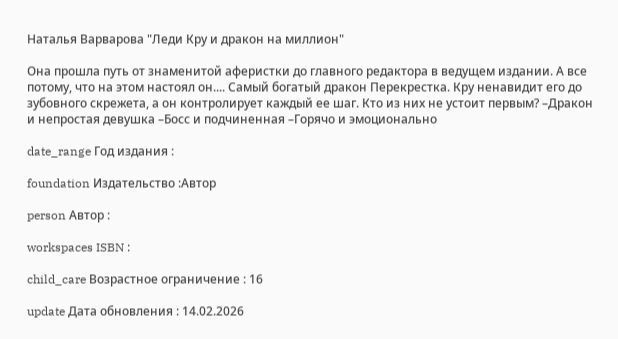Наталья Варварова "Леди Кру и дракон на миллион"

Она прошла путь от знаменитой аферистки до главного редактора в ведущем издании. А все потому, что на этом настоял он.... Самый богатый дракон Перекрестка. Кру ненавидит его до зубовного скрежета, а он контролирует каждый ее шаг. Кто из них не устоит первым? –Дракон и непростая девушка –Босс и подчиненная –Горячо и эмоционально

date_range Год издания :

foundation Издательство :Автор

person Автор :

workspaces ISBN :

child_care Возрастное ограничение : 16

update Дата обновления : 14.02.2026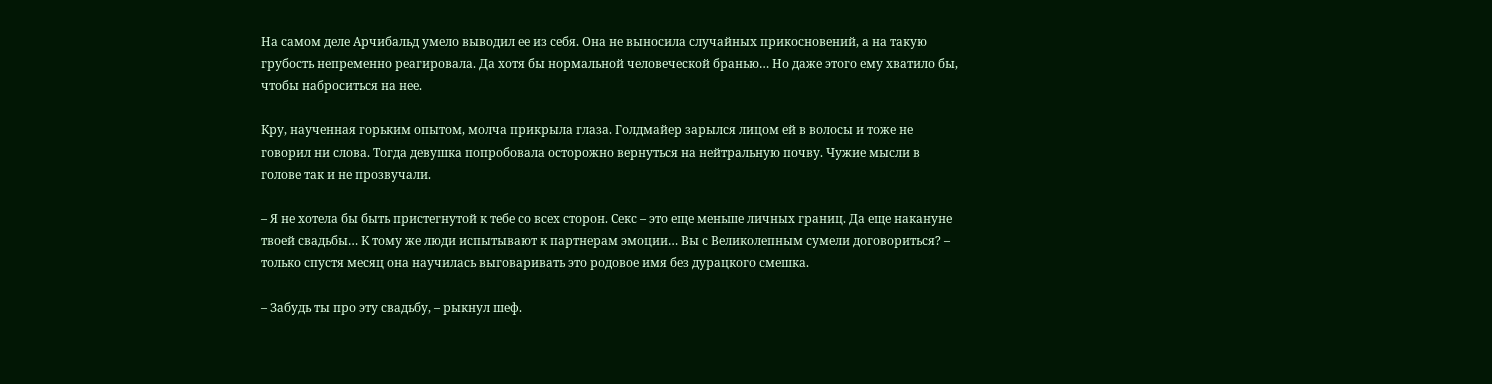На самом деле Арчибальд умело выводил ее из себя. Она не выносила случайных прикосновений, а на такую грубость непременно реагировала. Да хотя бы нормальной человеческой бранью… Но даже этого ему хватило бы, чтобы наброситься на нее.

Кру, наученная горьким опытом, молча прикрыла глаза. Голдмайер зарылся лицом ей в волосы и тоже не говорил ни слова. Тогда девушка попробовала осторожно вернуться на нейтральную почву. Чужие мысли в голове так и не прозвучали.

– Я не хотела бы быть пристегнутой к тебе со всех сторон. Секс – это еще меньше личных границ. Да еще накануне твоей свадьбы… К тому же люди испытывают к партнерам эмоции… Вы с Великолепным сумели договориться? – только спустя месяц она научилась выговаривать это родовое имя без дурацкого смешка.

– Забудь ты про эту свадьбу, – рыкнул шеф.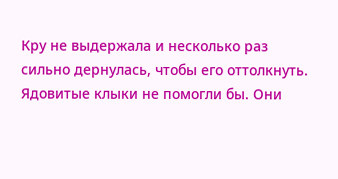Кру не выдержала и несколько раз сильно дернулась, чтобы его оттолкнуть. Ядовитые клыки не помогли бы. Они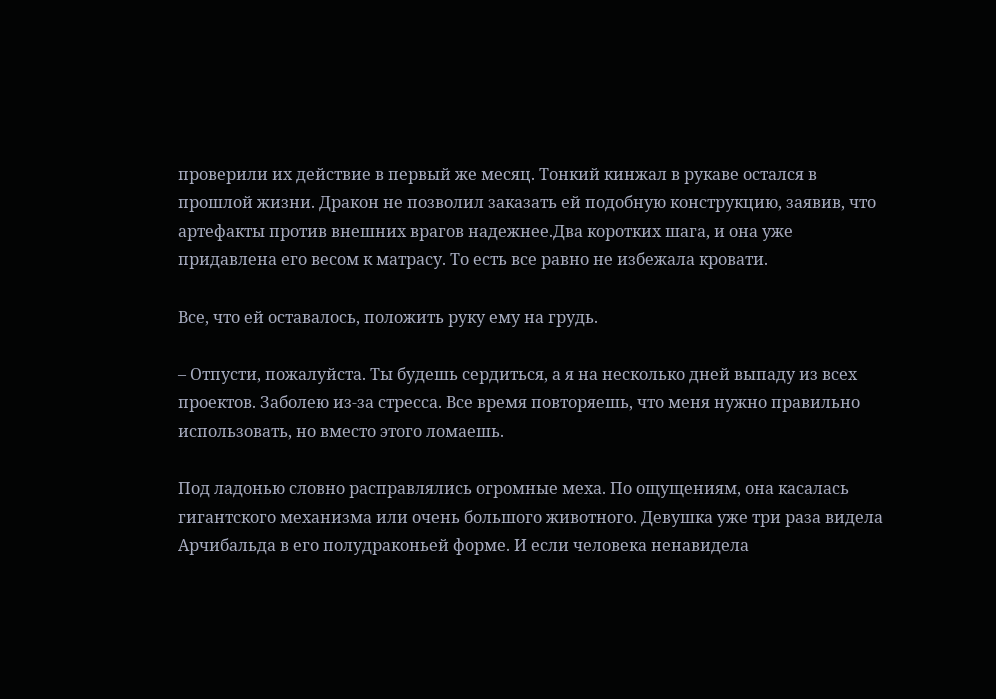проверили их действие в первый же месяц. Тонкий кинжал в рукаве остался в прошлой жизни. Дракон не позволил заказать ей подобную конструкцию, заявив, что артефакты против внешних врагов надежнее.Два коротких шага, и она уже придавлена его весом к матрасу. То есть все равно не избежала кровати.

Все, что ей оставалось, положить руку ему на грудь.

– Отпусти, пожалуйста. Ты будешь сердиться, а я на несколько дней выпаду из всех проектов. Заболею из-за стресса. Все время повторяешь, что меня нужно правильно использовать, но вместо этого ломаешь.

Под ладонью словно расправлялись огромные меха. По ощущениям, она касалась гигантского механизма или очень большого животного. Девушка уже три раза видела Арчибальда в его полудраконьей форме. И если человека ненавидела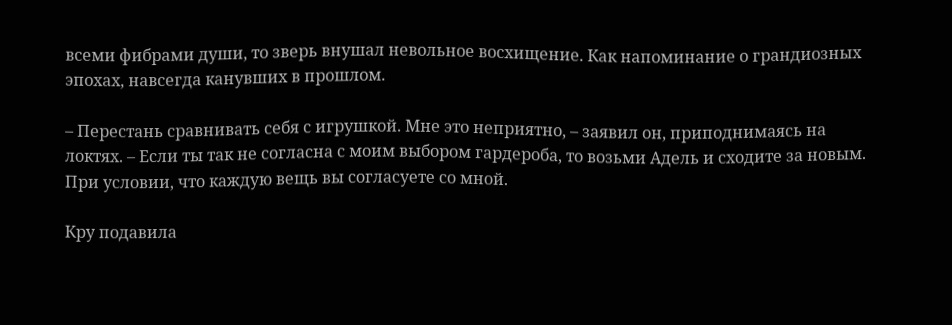всеми фибрами души, то зверь внушал невольное восхищение. Как напоминание о грандиозных эпохах, навсегда канувших в прошлом.

– Перестань сравнивать себя с игрушкой. Мне это неприятно, – заявил он, приподнимаясь на локтях. – Если ты так не согласна с моим выбором гардероба, то возьми Адель и сходите за новым. При условии, что каждую вещь вы согласуете со мной.

Кру подавила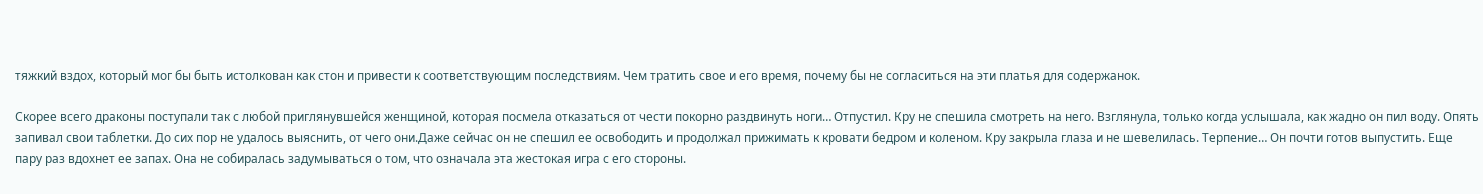тяжкий вздох, который мог бы быть истолкован как стон и привести к соответствующим последствиям. Чем тратить свое и его время, почему бы не согласиться на эти платья для содержанок.

Скорее всего драконы поступали так с любой приглянувшейся женщиной, которая посмела отказаться от чести покорно раздвинуть ноги… Отпустил. Кру не спешила смотреть на него. Взглянула, только когда услышала, как жадно он пил воду. Опять запивал свои таблетки. До сих пор не удалось выяснить, от чего они.Даже сейчас он не спешил ее освободить и продолжал прижимать к кровати бедром и коленом. Кру закрыла глаза и не шевелилась. Терпение… Он почти готов выпустить. Еще пару раз вдохнет ее запах. Она не собиралась задумываться о том, что означала эта жестокая игра с его стороны.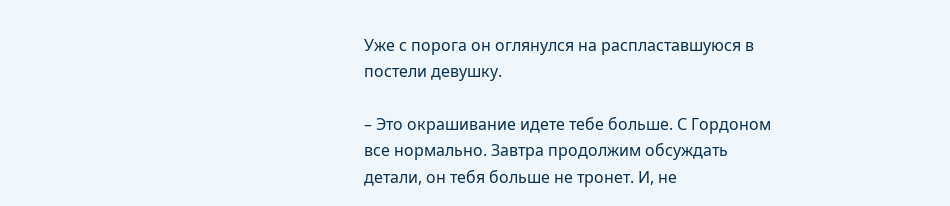Уже с порога он оглянулся на распластавшуюся в постели девушку.

– Это окрашивание идете тебе больше. С Гордоном все нормально. Завтра продолжим обсуждать детали, он тебя больше не тронет. И, не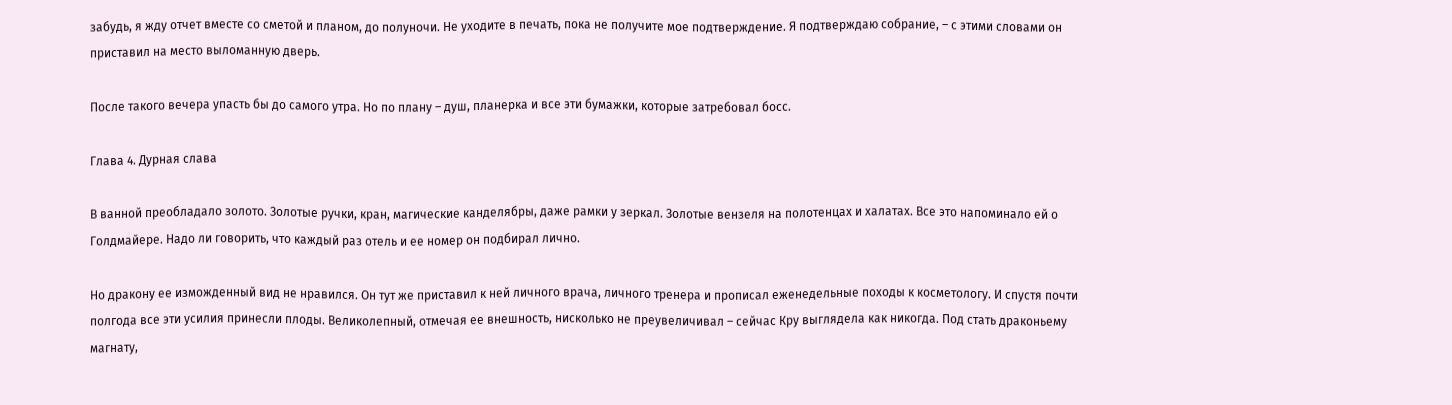забудь, я жду отчет вместе со сметой и планом, до полуночи. Не уходите в печать, пока не получите мое подтверждение. Я подтверждаю собрание, – с этими словами он приставил на место выломанную дверь.

После такого вечера упасть бы до самого утра. Но по плану – душ, планерка и все эти бумажки, которые затребовал босс.

Глава 4. Дурная слава

В ванной преобладало золото. Золотые ручки, кран, магические канделябры, даже рамки у зеркал. Золотые вензеля на полотенцах и халатах. Все это напоминало ей о Голдмайере. Надо ли говорить, что каждый раз отель и ее номер он подбирал лично.

Но дракону ее изможденный вид не нравился. Он тут же приставил к ней личного врача, личного тренера и прописал еженедельные походы к косметологу. И спустя почти полгода все эти усилия принесли плоды. Великолепный, отмечая ее внешность, нисколько не преувеличивал – сейчас Кру выглядела как никогда. Под стать драконьему магнату,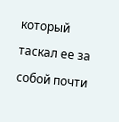который таскал ее за собой почти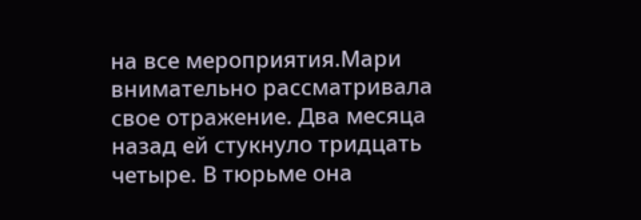на все мероприятия.Мари внимательно рассматривала свое отражение. Два месяца назад ей стукнуло тридцать четыре. В тюрьме она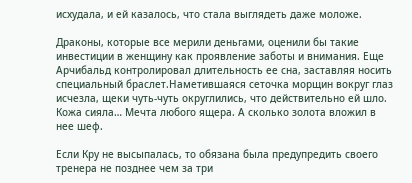исхудала, и ей казалось, что стала выглядеть даже моложе.

Драконы, которые все мерили деньгами, оценили бы такие инвестиции в женщину как проявление заботы и внимания. Еще Арчибальд контролировал длительность ее сна, заставляя носить специальный браслет.Наметившаяся сеточка морщин вокруг глаз исчезла, щеки чуть-чуть округлились, что действительно ей шло. Кожа сияла… Мечта любого ящера. А сколько золота вложил в нее шеф.

Если Кру не высыпалась, то обязана была предупредить своего тренера не позднее чем за три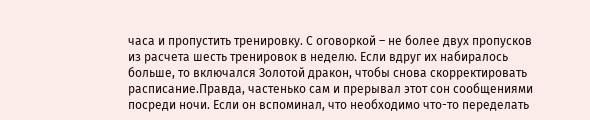часа и пропустить тренировку. С оговоркой – не более двух пропусков из расчета шесть тренировок в неделю. Если вдруг их набиралось больше, то включался Золотой дракон, чтобы снова скорректировать расписание.Правда, частенько сам и прерывал этот сон сообщениями посреди ночи. Если он вспоминал, что необходимо что-то переделать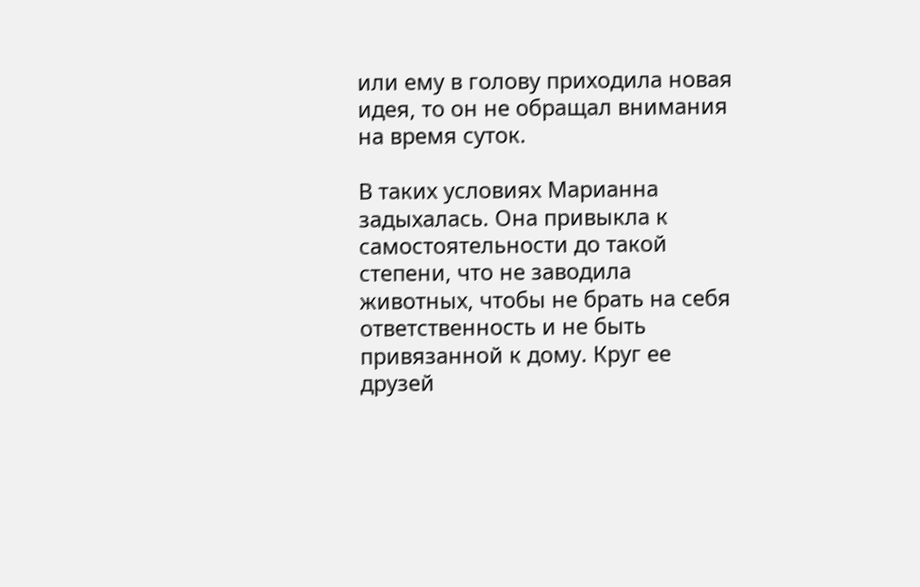или ему в голову приходила новая идея, то он не обращал внимания на время суток.

В таких условиях Марианна задыхалась. Она привыкла к самостоятельности до такой степени, что не заводила животных, чтобы не брать на себя ответственность и не быть привязанной к дому. Круг ее друзей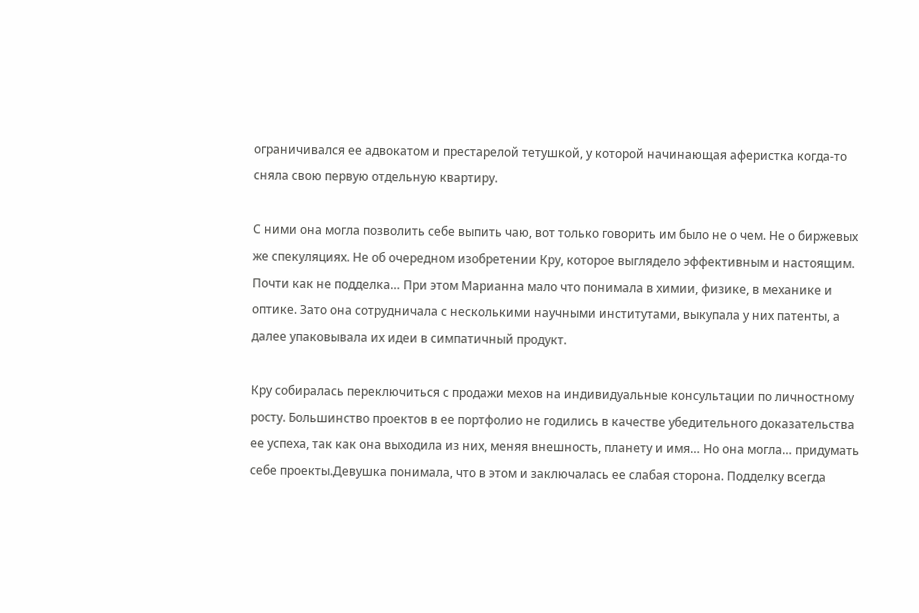ограничивался ее адвокатом и престарелой тетушкой, у которой начинающая аферистка когда-то сняла свою первую отдельную квартиру.

С ними она могла позволить себе выпить чаю, вот только говорить им было не о чем. Не о биржевых же спекуляциях. Не об очередном изобретении Кру, которое выглядело эффективным и настоящим. Почти как не подделка… При этом Марианна мало что понимала в химии, физике, в механике и оптике. Зато она сотрудничала с несколькими научными институтами, выкупала у них патенты, а далее упаковывала их идеи в симпатичный продукт.

Кру собиралась переключиться с продажи мехов на индивидуальные консультации по личностному росту. Большинство проектов в ее портфолио не годились в качестве убедительного доказательства ее успеха, так как она выходила из них, меняя внешность, планету и имя… Но она могла… придумать себе проекты.Девушка понимала, что в этом и заключалась ее слабая сторона. Подделку всегда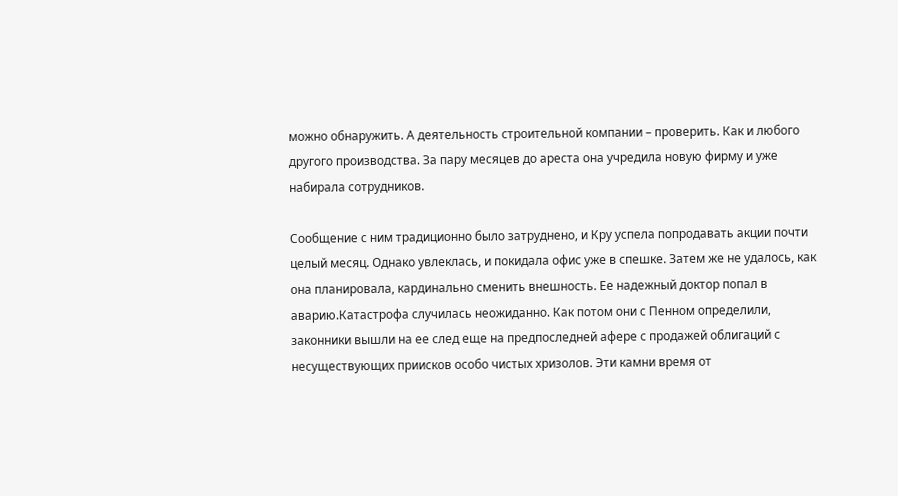можно обнаружить. А деятельность строительной компании – проверить. Как и любого другого производства. За пару месяцев до ареста она учредила новую фирму и уже набирала сотрудников.

Сообщение с ним традиционно было затруднено, и Кру успела попродавать акции почти целый месяц. Однако увлеклась, и покидала офис уже в спешке. Затем же не удалось, как она планировала, кардинально сменить внешность. Ее надежный доктор попал в аварию.Катастрофа случилась неожиданно. Как потом они с Пенном определили, законники вышли на ее след еще на предпоследней афере с продажей облигаций с несуществующих приисков особо чистых хризолов. Эти камни время от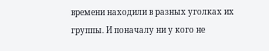времени находили в разных уголках их группы. И поначалу ни у кого не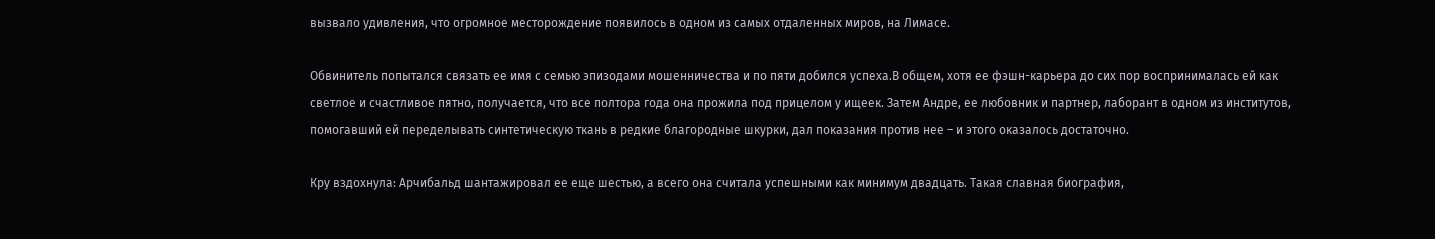вызвало удивления, что огромное месторождение появилось в одном из самых отдаленных миров, на Лимасе.

Обвинитель попытался связать ее имя с семью эпизодами мошенничества и по пяти добился успеха.В общем, хотя ее фэшн-карьера до сих пор воспринималась ей как светлое и счастливое пятно, получается, что все полтора года она прожила под прицелом у ищеек. Затем Андре, ее любовник и партнер, лаборант в одном из институтов, помогавший ей переделывать синтетическую ткань в редкие благородные шкурки, дал показания против нее – и этого оказалось достаточно.

Кру вздохнула: Арчибальд шантажировал ее еще шестью, а всего она считала успешными как минимум двадцать. Такая славная биография,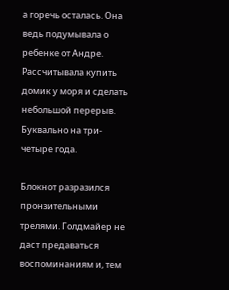а горечь осталась. Она ведь подумывала о ребенке от Андре. Рассчитывала купить домик у моря и сделать небольшой перерыв. Буквально на три-четыре года.

Блокнот разразился пронзительными трелями. Голдмайер не даст предаваться воспоминаниям и, тем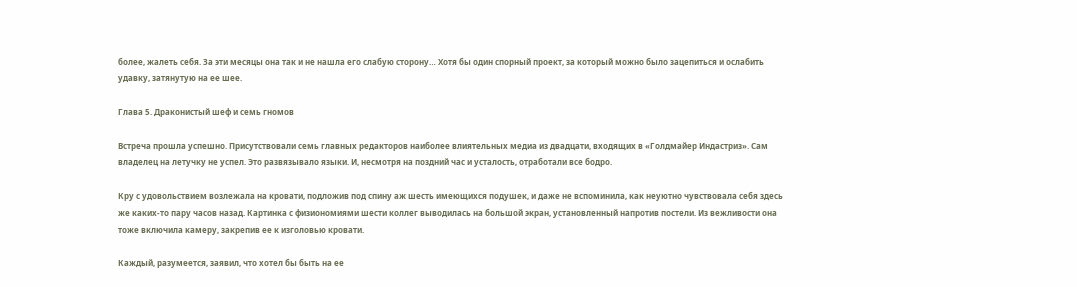более, жалеть себя. За эти месяцы она так и не нашла его слабую сторону… Хотя бы один спорный проект, за который можно было зацепиться и ослабить удавку, затянутую на ее шее.

Глава 5. Драконистый шеф и семь гномов

Встреча прошла успешно. Присутствовали семь главных редакторов наиболее влиятельных медиа из двадцати, входящих в «Голдмайер Индастриз». Сам владелец на летучку не успел. Это развязывало языки. И, несмотря на поздний час и усталость, отработали все бодро.

Кру с удовольствием возлежала на кровати, подложив под спину аж шесть имеющихся подушек, и даже не вспоминила, как неуютно чувствовала себя здесь же каких-то пару часов назад. Картинка с физиономиями шести коллег выводилась на большой экран, установленный напротив постели. Из вежливости она тоже включила камеру, закрепив ее к изголовью кровати.

Каждый, разумеется, заявил, что хотел бы быть на ее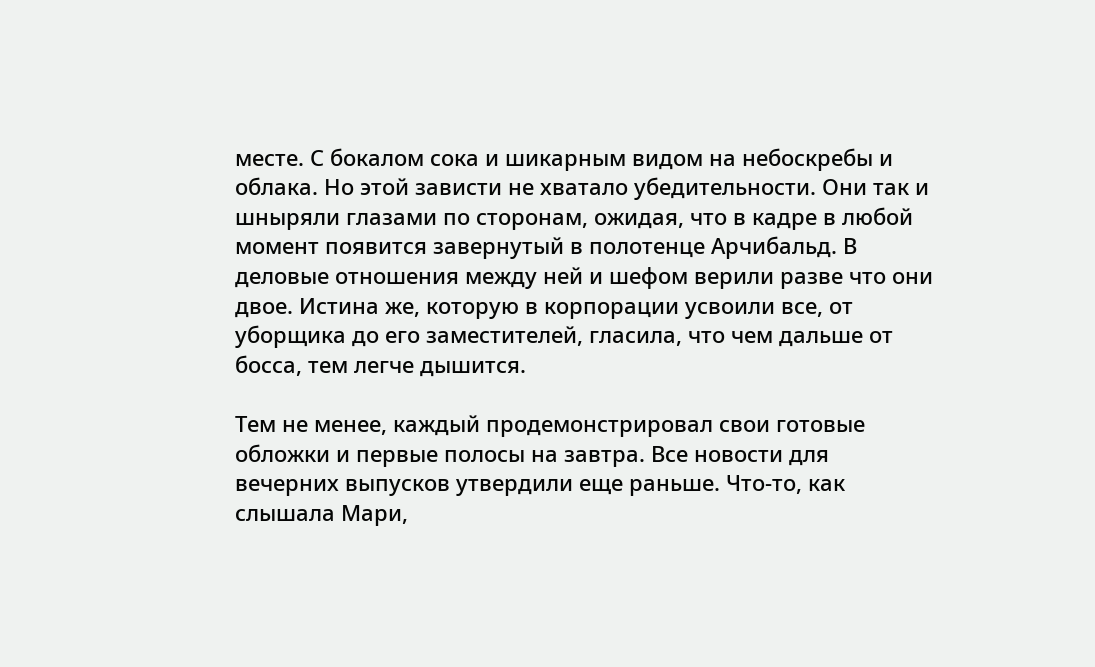месте. С бокалом сока и шикарным видом на небоскребы и облака. Но этой зависти не хватало убедительности. Они так и шныряли глазами по сторонам, ожидая, что в кадре в любой момент появится завернутый в полотенце Арчибальд. В деловые отношения между ней и шефом верили разве что они двое. Истина же, которую в корпорации усвоили все, от уборщика до его заместителей, гласила, что чем дальше от босса, тем легче дышится.

Тем не менее, каждый продемонстрировал свои готовые обложки и первые полосы на завтра. Все новости для вечерних выпусков утвердили еще раньше. Что-то, как слышала Мари,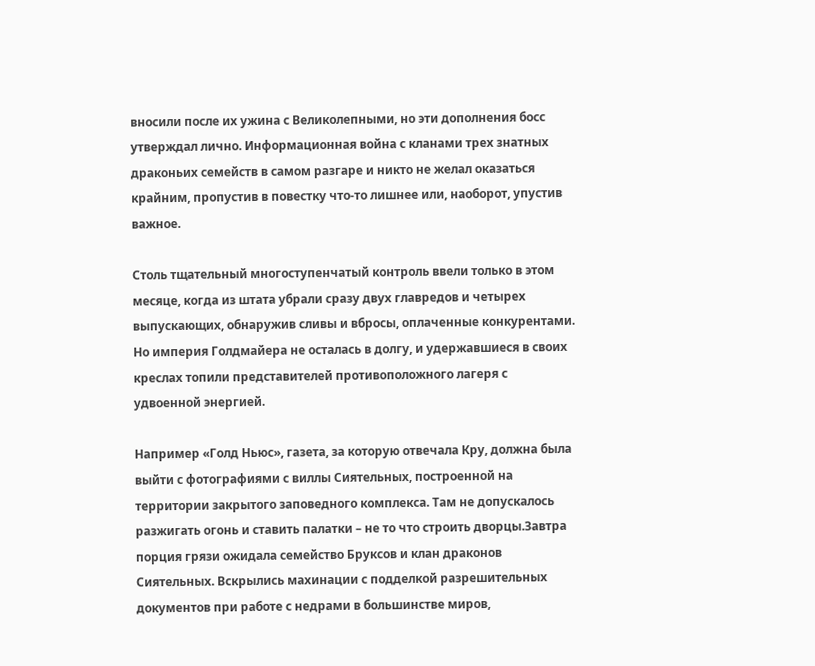вносили после их ужина с Великолепными, но эти дополнения босс утверждал лично. Информационная война с кланами трех знатных драконьих семейств в самом разгаре и никто не желал оказаться крайним, пропустив в повестку что-то лишнее или, наоборот, упустив важное.

Столь тщательный многоступенчатый контроль ввели только в этом месяце, когда из штата убрали сразу двух главредов и четырех выпускающих, обнаружив сливы и вбросы, оплаченные конкурентами. Но империя Голдмайера не осталась в долгу, и удержавшиеся в своих креслах топили представителей противоположного лагеря с удвоенной энергией.

Например «Голд Ньюс», газета, за которую отвечала Кру, должна была выйти с фотографиями с виллы Сиятельных, построенной на территории закрытого заповедного комплекса. Там не допускалось разжигать огонь и ставить палатки – не то что строить дворцы.Завтра порция грязи ожидала семейство Бруксов и клан драконов Сиятельных. Вскрылись махинации с подделкой разрешительных документов при работе с недрами в большинстве миров,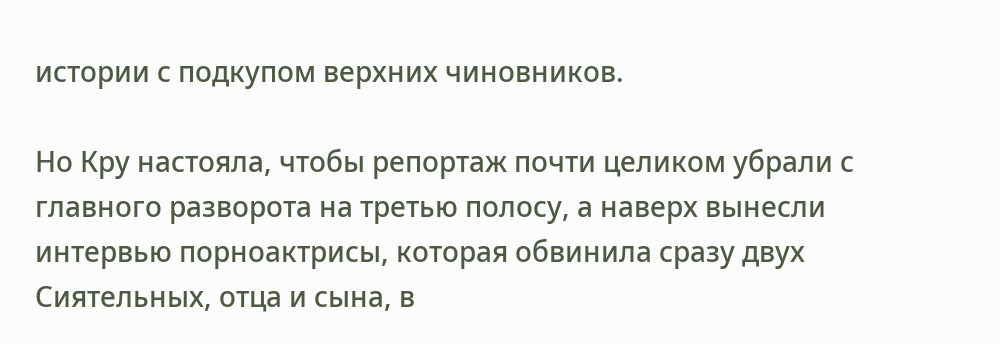истории с подкупом верхних чиновников.

Но Кру настояла, чтобы репортаж почти целиком убрали с главного разворота на третью полосу, а наверх вынесли интервью порноактрисы, которая обвинила сразу двух Сиятельных, отца и сына, в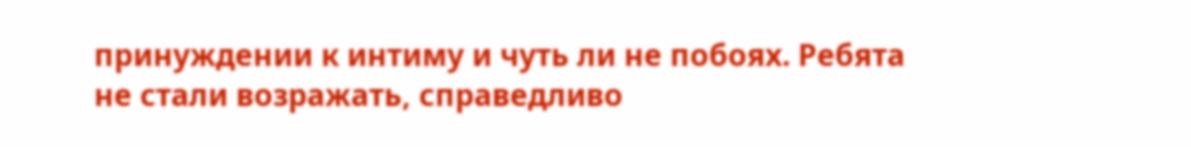принуждении к интиму и чуть ли не побоях. Ребята не стали возражать, справедливо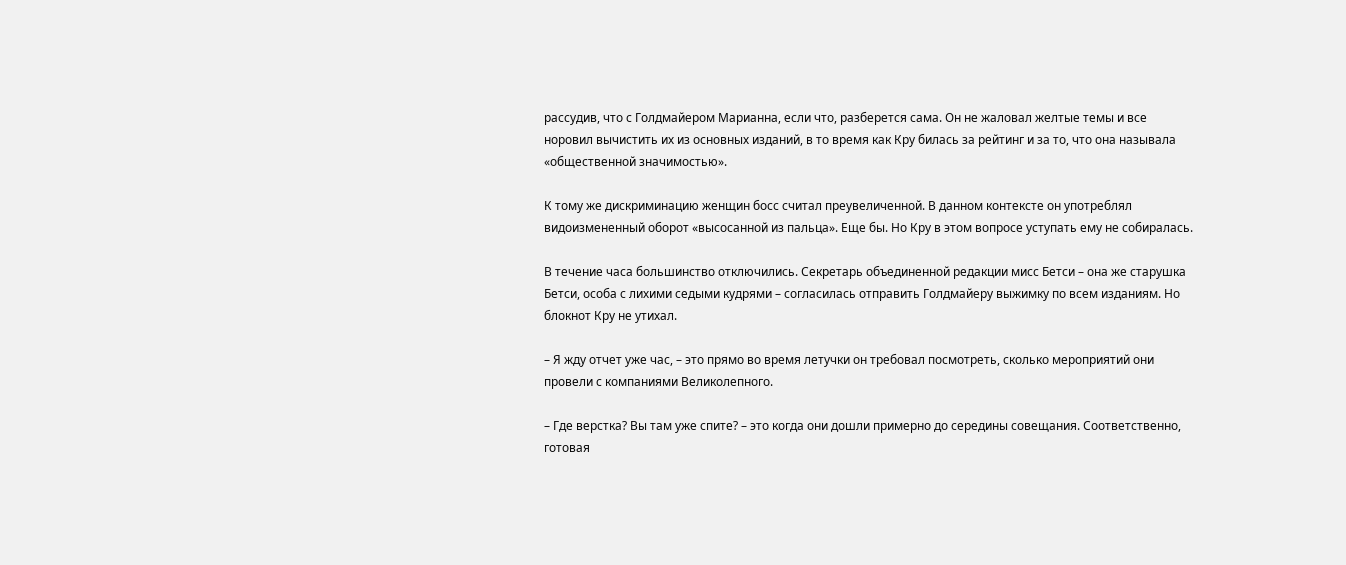рассудив, что с Голдмайером Марианна, если что, разберется сама. Он не жаловал желтые темы и все норовил вычистить их из основных изданий, в то время как Кру билась за рейтинг и за то, что она называла «общественной значимостью».

К тому же дискриминацию женщин босс считал преувеличенной. В данном контексте он употреблял видоизмененный оборот «высосанной из пальца». Еще бы. Но Кру в этом вопросе уступать ему не собиралась.

В течение часа большинство отключились. Секретарь объединенной редакции мисс Бетси – она же старушка Бетси, особа с лихими седыми кудрями – согласилась отправить Голдмайеру выжимку по всем изданиям. Но блокнот Кру не утихал.

– Я жду отчет уже час, – это прямо во время летучки он требовал посмотреть, сколько мероприятий они провели с компаниями Великолепного.

– Где верстка? Вы там уже спите? – это когда они дошли примерно до середины совещания. Соответственно, готовая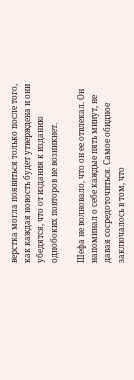верстка могла появиться только после того, как каждая новость будет утверждена и они убедятся, что от издания к изданию однобоких повторов не возникнет.

Шефа не волновало, что он ее отвлекал. Он напоминал о себе каждые пять минут, не давая сосредоточиться. Самое обидное заключалось в том, что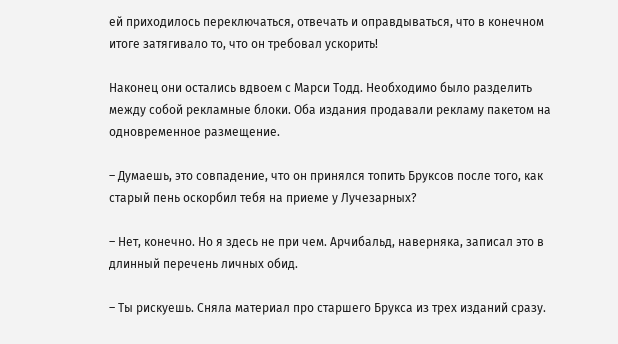ей приходилось переключаться, отвечать и оправдываться, что в конечном итоге затягивало то, что он требовал ускорить!

Наконец они остались вдвоем с Марси Тодд. Необходимо было разделить между собой рекламные блоки. Оба издания продавали рекламу пакетом на одновременное размещение.

– Думаешь, это совпадение, что он принялся топить Бруксов после того, как старый пень оскорбил тебя на приеме у Лучезарных?

– Нет, конечно. Но я здесь не при чем. Арчибальд, наверняка, записал это в длинный перечень личных обид.

– Ты рискуешь. Сняла материал про старшего Брукса из трех изданий сразу.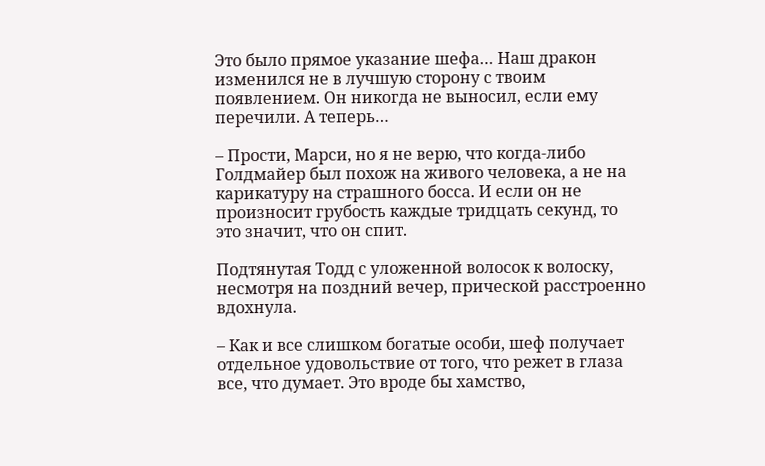Это было прямое указание шефа… Наш дракон изменился не в лучшую сторону с твоим появлением. Он никогда не выносил, если ему перечили. А теперь…

– Прости, Марси, но я не верю, что когда-либо Голдмайер был похож на живого человека, а не на карикатуру на страшного босса. И если он не произносит грубость каждые тридцать секунд, то это значит, что он спит.

Подтянутая Тодд с уложенной волосок к волоску, несмотря на поздний вечер, прической расстроенно вдохнула.

– Как и все слишком богатые особи, шеф получает отдельное удовольствие от того, что режет в глаза все, что думает. Это вроде бы хамство,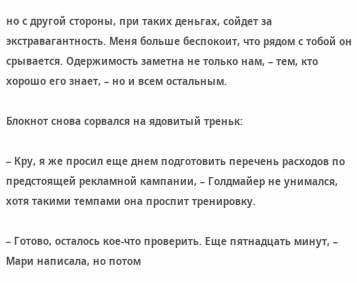но с другой стороны, при таких деньгах, сойдет за экстравагантность. Меня больше беспокоит, что рядом с тобой он срывается. Одержимость заметна не только нам, – тем, кто хорошо его знает, – но и всем остальным.

Блокнот снова сорвался на ядовитый треньк:

– Кру, я же просил еще днем подготовить перечень расходов по предстоящей рекламной кампании, – Голдмайер не унимался, хотя такими темпами она проспит тренировку.

– Готово, осталось кое-что проверить. Еще пятнадцать минут, – Мари написала, но потом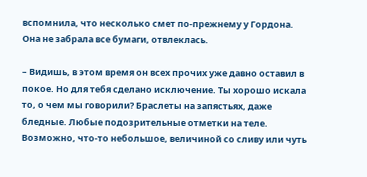вспомнила, что несколько смет по-прежнему у Гордона. Она не забрала все бумаги, отвлеклась.

– Видишь, в этом время он всех прочих уже давно оставил в покое. Но для тебя сделано исключение. Ты хорошо искала то, о чем мы говорили? Браслеты на запястьях, даже бледные. Любые подозрительные отметки на теле. Возможно, что-то небольшое, величиной со сливу или чуть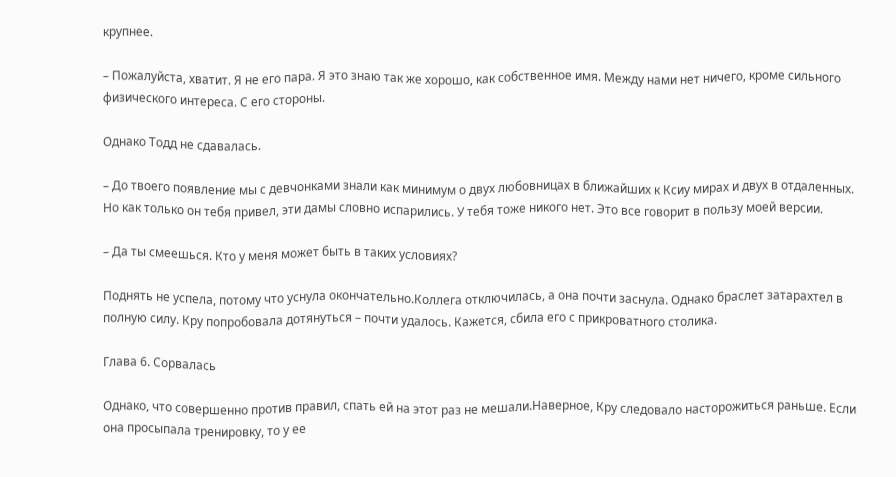крупнее.

– Пожалуйста, хватит. Я не его пара. Я это знаю так же хорошо, как собственное имя. Между нами нет ничего, кроме сильного физического интереса. С его стороны.

Однако Тодд не сдавалась.

– До твоего появление мы с девчонками знали как минимум о двух любовницах в ближайших к Ксиу мирах и двух в отдаленных. Но как только он тебя привел, эти дамы словно испарились. У тебя тоже никого нет. Это все говорит в пользу моей версии.

– Да ты смеешься. Кто у меня может быть в таких условиях?

Поднять не успела, потому что уснула окончательно.Коллега отключилась, а она почти заснула. Однако браслет затарахтел в полную силу. Кру попробовала дотянуться – почти удалось. Кажется, сбила его с прикроватного столика.

Глава 6. Сорвалась

Однако, что совершенно против правил, спать ей на этот раз не мешали.Наверное, Кру следовало насторожиться раньше. Если она просыпала тренировку, то у ее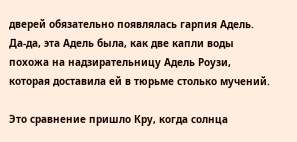дверей обязательно появлялась гарпия Адель. Да-да, эта Адель была, как две капли воды похожа на надзирательницу Адель Роузи, которая доставила ей в тюрьме столько мучений.

Это сравнение пришло Кру, когда солнца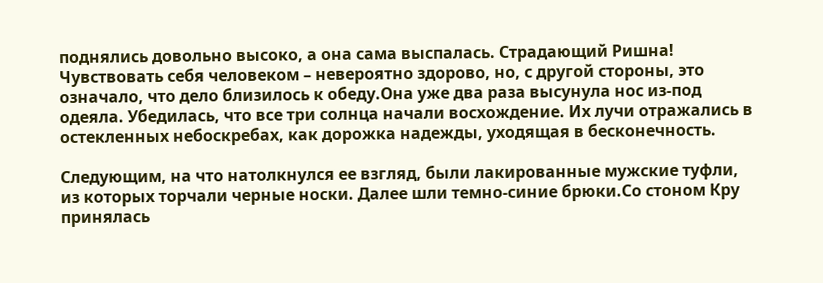поднялись довольно высоко, а она сама выспалась. Страдающий Ришна! Чувствовать себя человеком – невероятно здорово, но, с другой стороны, это означало, что дело близилось к обеду.Она уже два раза высунула нос из-под одеяла. Убедилась, что все три солнца начали восхождение. Их лучи отражались в остекленных небоскребах, как дорожка надежды, уходящая в бесконечность.

Следующим, на что натолкнулся ее взгляд, были лакированные мужские туфли, из которых торчали черные носки. Далее шли темно-синие брюки.Со стоном Кру принялась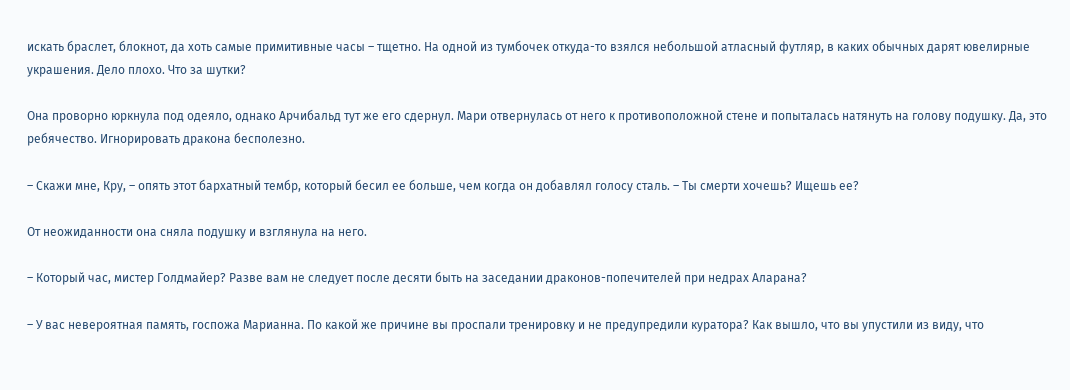искать браслет, блокнот, да хоть самые примитивные часы – тщетно. На одной из тумбочек откуда-то взялся небольшой атласный футляр, в каких обычных дарят ювелирные украшения. Дело плохо. Что за шутки?

Она проворно юркнула под одеяло, однако Арчибальд тут же его сдернул. Мари отвернулась от него к противоположной стене и попыталась натянуть на голову подушку. Да, это ребячество. Игнорировать дракона бесполезно.

– Скажи мне, Кру, – опять этот бархатный тембр, который бесил ее больше, чем когда он добавлял голосу сталь. – Ты смерти хочешь? Ищешь ее?

От неожиданности она сняла подушку и взглянула на него.

– Который час, мистер Голдмайер? Разве вам не следует после десяти быть на заседании драконов-попечителей при недрах Аларана?

– У вас невероятная память, госпожа Марианна. По какой же причине вы проспали тренировку и не предупредили куратора? Как вышло, что вы упустили из виду, что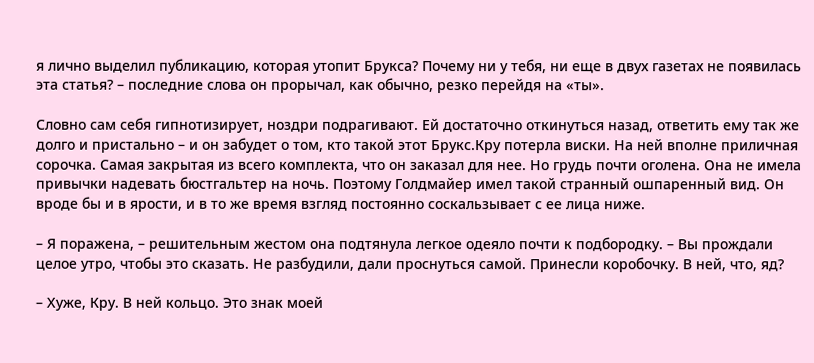я лично выделил публикацию, которая утопит Брукса? Почему ни у тебя, ни еще в двух газетах не появилась эта статья? – последние слова он прорычал, как обычно, резко перейдя на «ты».

Словно сам себя гипнотизирует, ноздри подрагивают. Ей достаточно откинуться назад, ответить ему так же долго и пристально – и он забудет о том, кто такой этот Брукс.Кру потерла виски. На ней вполне приличная сорочка. Самая закрытая из всего комплекта, что он заказал для нее. Но грудь почти оголена. Она не имела привычки надевать бюстгальтер на ночь. Поэтому Голдмайер имел такой странный ошпаренный вид. Он вроде бы и в ярости, и в то же время взгляд постоянно соскальзывает с ее лица ниже.

– Я поражена, – решительным жестом она подтянула легкое одеяло почти к подбородку. – Вы прождали целое утро, чтобы это сказать. Не разбудили, дали проснуться самой. Принесли коробочку. В ней, что, яд?

– Хуже, Кру. В ней кольцо. Это знак моей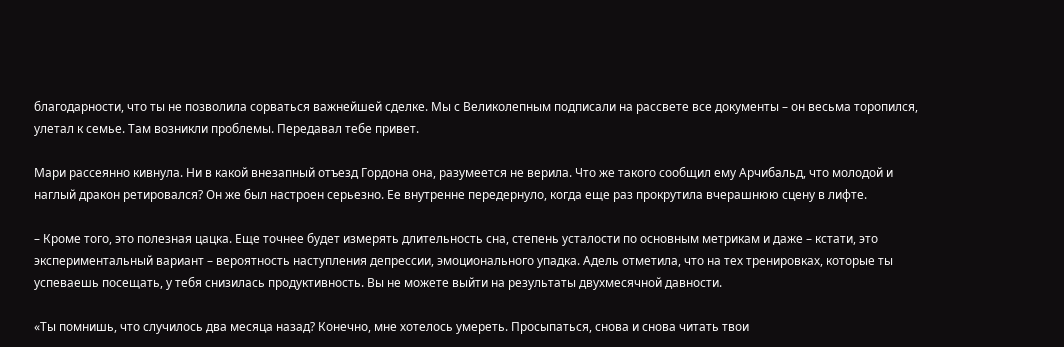благодарности, что ты не позволила сорваться важнейшей сделке. Мы с Великолепным подписали на рассвете все документы – он весьма торопился, улетал к семье. Там возникли проблемы. Передавал тебе привет.

Мари рассеянно кивнула. Ни в какой внезапный отъезд Гордона она, разумеется не верила. Что же такого сообщил ему Арчибальд, что молодой и наглый дракон ретировался? Он же был настроен серьезно. Ее внутренне передернуло, когда еще раз прокрутила вчерашнюю сцену в лифте.

– Кроме того, это полезная цацка. Еще точнее будет измерять длительность сна, степень усталости по основным метрикам и даже – кстати, это экспериментальный вариант – вероятность наступления депрессии, эмоционального упадка. Адель отметила, что на тех тренировках, которые ты успеваешь посещать, у тебя снизилась продуктивность. Вы не можете выйти на результаты двухмесячной давности.

«Ты помнишь, что случилось два месяца назад? Конечно, мне хотелось умереть. Просыпаться, снова и снова читать твои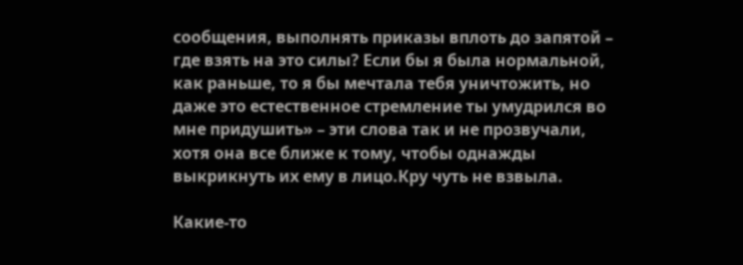сообщения, выполнять приказы вплоть до запятой – где взять на это силы? Если бы я была нормальной, как раньше, то я бы мечтала тебя уничтожить, но даже это естественное стремление ты умудрился во мне придушить» – эти слова так и не прозвучали, хотя она все ближе к тому, чтобы однажды выкрикнуть их ему в лицо.Кру чуть не взвыла.

Какие-то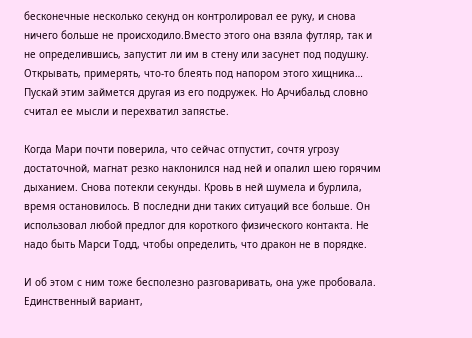бесконечные несколько секунд он контролировал ее руку, и снова ничего больше не происходило.Вместо этого она взяла футляр, так и не определившись, запустит ли им в стену или засунет под подушку. Открывать, примерять, что-то блеять под напором этого хищника… Пускай этим займется другая из его подружек. Но Арчибальд словно считал ее мысли и перехватил запястье.

Когда Мари почти поверила, что сейчас отпустит, сочтя угрозу достаточной, магнат резко наклонился над ней и опалил шею горячим дыханием. Снова потекли секунды. Кровь в ней шумела и бурлила, время остановилось. В последни дни таких ситуаций все больше. Он использовал любой предлог для короткого физического контакта. Не надо быть Марси Тодд, чтобы определить, что дракон не в порядке.

И об этом с ним тоже бесполезно разговаривать, она уже пробовала. Единственный вариант,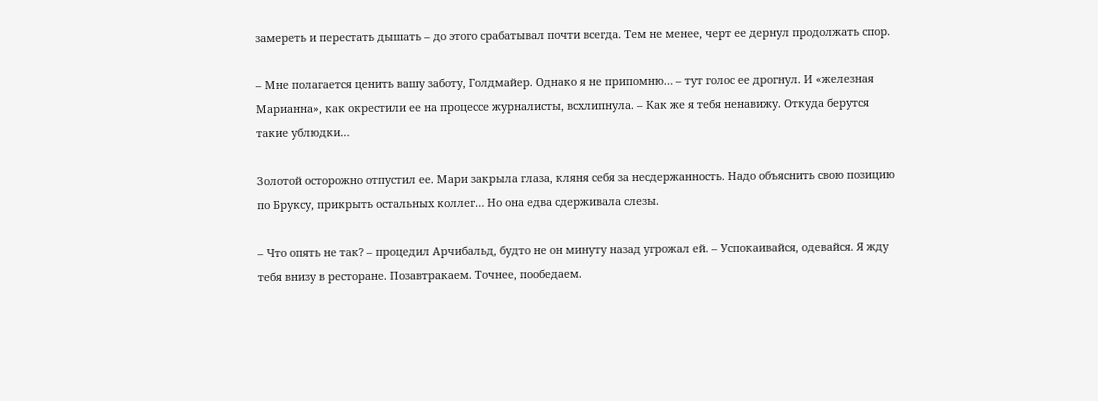замереть и перестать дышать – до этого срабатывал почти всегда. Тем не менее, черт ее дернул продолжать спор.

– Мне полагается ценить вашу заботу, Голдмайер. Однако я не припомню… – тут голос ее дрогнул. И «железная Марианна», как окрестили ее на процессе журналисты, всхлипнула. – Как же я тебя ненавижу. Откуда берутся такие ублюдки…

Золотой осторожно отпустил ее. Мари закрыла глаза, кляня себя за несдержанность. Надо объяснить свою позицию по Бруксу, прикрыть остальных коллег… Но она едва сдерживала слезы.

– Что опять не так? – процедил Арчибальд, будто не он минуту назад угрожал ей. – Успокаивайся, одевайся. Я жду тебя внизу в ресторане. Позавтракаем. Точнее, пообедаем.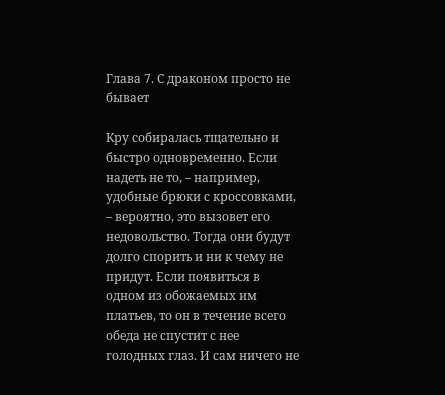Глава 7. С драконом просто не бывает

Кру собиралась тщательно и быстро одновременно. Если надеть не то, – например, удобные брюки с кроссовками, – вероятно, это вызовет его недовольство. Тогда они будут долго спорить и ни к чему не придут. Если появиться в одном из обожаемых им платьев, то он в течение всего обеда не спустит с нее голодных глаз. И сам ничего не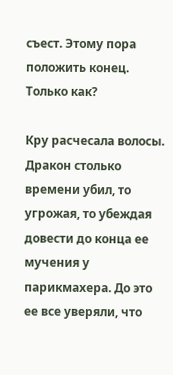съест. Этому пора положить конец. Только как?

Кру расчесала волосы. Дракон столько времени убил, то угрожая, то убеждая довести до конца ее мучения у парикмахера. До это ее все уверяли, что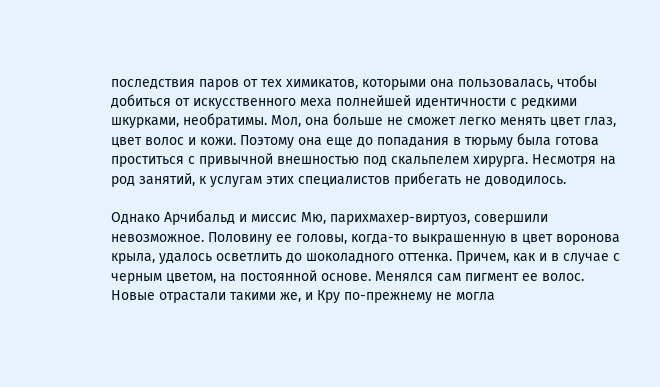последствия паров от тех химикатов, которыми она пользовалась, чтобы добиться от искусственного меха полнейшей идентичности с редкими шкурками, необратимы. Мол, она больше не сможет легко менять цвет глаз, цвет волос и кожи. Поэтому она еще до попадания в тюрьму была готова проститься с привычной внешностью под скальпелем хирурга. Несмотря на род занятий, к услугам этих специалистов прибегать не доводилось.

Однако Арчибальд и миссис Мю, парихмахер-виртуоз, совершили невозможное. Половину ее головы, когда-то выкрашенную в цвет воронова крыла, удалось осветлить до шоколадного оттенка. Причем, как и в случае с черным цветом, на постоянной основе. Менялся сам пигмент ее волос. Новые отрастали такими же, и Кру по-прежнему не могла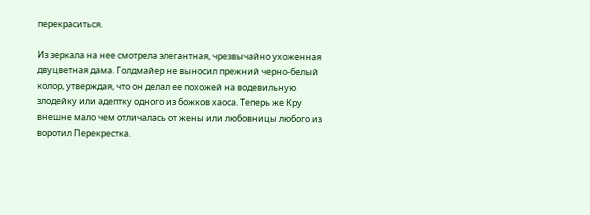перекраситься.

Из зеркала на нее смотрела элегантная, чрезвычайно ухоженная двуцветная дама. Голдмайер не выносил прежний черно-белый колор, утверждая, что он делал ее похожей на водевильную злодейку или адептку одного из божков хаоса. Теперь же Кру внешне мало чем отличалась от жены или любовницы любого из воротил Перекрестка.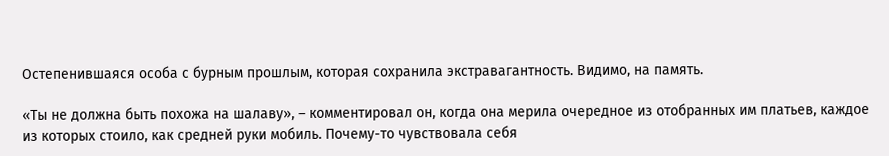Остепенившаяся особа с бурным прошлым, которая сохранила экстравагантность. Видимо, на память.

«Ты не должна быть похожа на шалаву», – комментировал он, когда она мерила очередное из отобранных им платьев, каждое из которых стоило, как средней руки мобиль. Почему-то чувствовала себя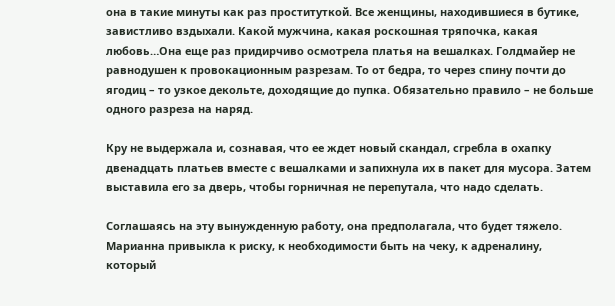она в такие минуты как раз проституткой. Все женщины, находившиеся в бутике, завистливо вздыхали. Какой мужчина, какая роскошная тряпочка, какая любовь…Она еще раз придирчиво осмотрела платья на вешалках. Голдмайер не равнодушен к провокационным разрезам. То от бедра, то через спину почти до ягодиц – то узкое декольте, доходящие до пупка. Обязательно правило – не больше одного разреза на наряд.

Кру не выдержала и, сознавая, что ее ждет новый скандал, сгребла в охапку двенадцать платьев вместе с вешалками и запихнула их в пакет для мусора. Затем выставила его за дверь, чтобы горничная не перепутала, что надо сделать.

Соглашаясь на эту вынужденную работу, она предполагала, что будет тяжело. Марианна привыкла к риску, к необходимости быть на чеку, к адреналину, который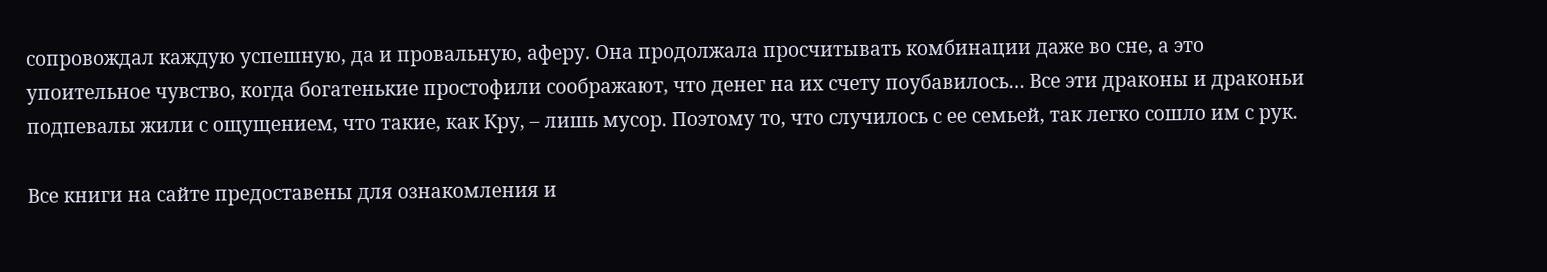сопровождал каждую успешную, да и провальную, аферу. Она продолжала просчитывать комбинации даже во сне, а это упоительное чувство, когда богатенькие простофили соображают, что денег на их счету поубавилось… Все эти драконы и драконьи подпевалы жили с ощущением, что такие, как Кру, – лишь мусор. Поэтому то, что случилось с ее семьей, так легко сошло им с рук.

Все книги на сайте предоставены для ознакомления и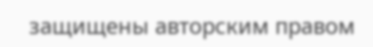защищены авторским правом